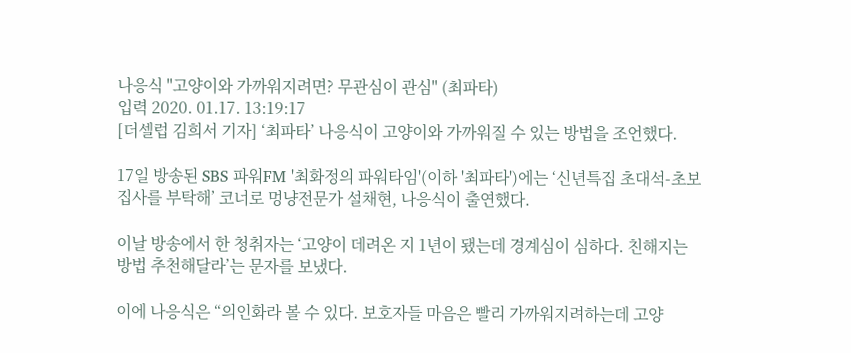나응식 "고양이와 가까워지려면? 무관심이 관심" (최파타)
입력 2020. 01.17. 13:19:17
[더셀럽 김희서 기자] ‘최파타’ 나응식이 고양이와 가까워질 수 있는 방법을 조언했다.

17일 방송된 SBS 파워FM '최화정의 파워타임'(이하 '최파타')에는 ‘신년특집 초대석-초보집사를 부탁해’ 코너로 멍냥전문가 설채현, 나응식이 출연했다.

이날 방송에서 한 청취자는 ‘고양이 데려온 지 1년이 됐는데 경계심이 심하다. 친해지는 방법 추천해달라’는 문자를 보냈다.

이에 나응식은 “의인화라 볼 수 있다. 보호자들 마음은 빨리 가까워지려하는데 고양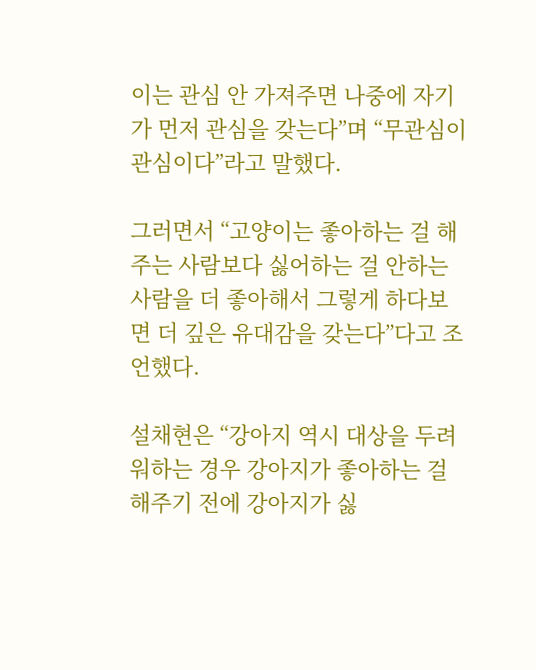이는 관심 안 가져주면 나중에 자기가 먼저 관심을 갖는다”며 “무관심이 관심이다”라고 말했다.

그러면서 “고양이는 좋아하는 걸 해주는 사람보다 싫어하는 걸 안하는 사람을 더 좋아해서 그렇게 하다보면 더 깊은 유대감을 갖는다”다고 조언했다.

설채현은 “강아지 역시 대상을 두려워하는 경우 강아지가 좋아하는 걸 해주기 전에 강아지가 싫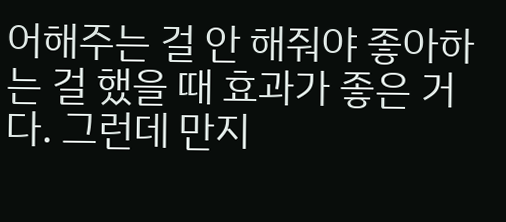어해주는 걸 안 해줘야 좋아하는 걸 했을 때 효과가 좋은 거다. 그런데 만지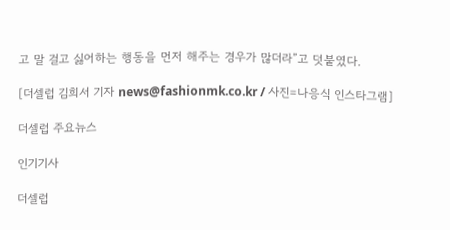고 말 걸고 싫어하는 행동을 먼저 해주는 경우가 많더라”고 덧붙였다.

[더셀럽 김희서 기자 news@fashionmk.co.kr / 사진=나응식 인스타그램]

더셀럽 주요뉴스

인기기사

더셀럽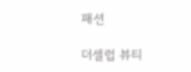패션

더셀럽 뷰티